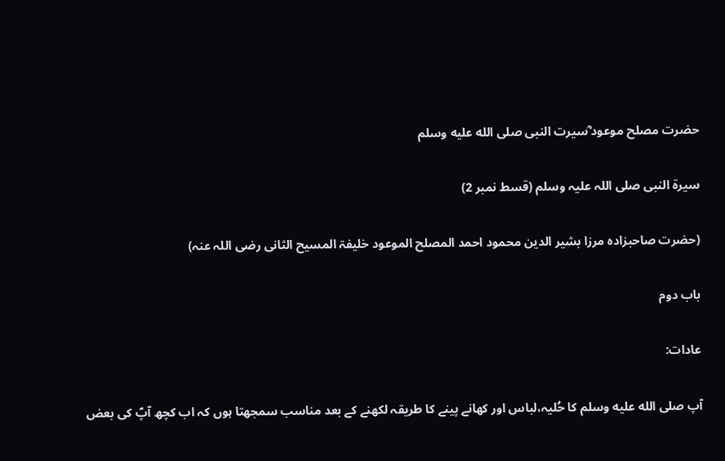حضرت مصلح موعود ؓسیرت النبی صلى الله عليه وسلم

سیرۃ النبی صلی اللہ علیہ وسلم (قسط نمبر 2)

(حضرت صاحبزادہ مرزا بشیر الدین محمود احمد المصلح الموعود خلیفۃ المسیح الثانی رضی اللہ عنہ)

باب دوم

عادات:

آپ صلى الله عليه وسلم کا حُلیہ،لباس اور کھانے پینے کا طریقہ لکھنے کے بعد مناسب سمجھتا ہوں کہ اب کچھ آپؐ کی بعض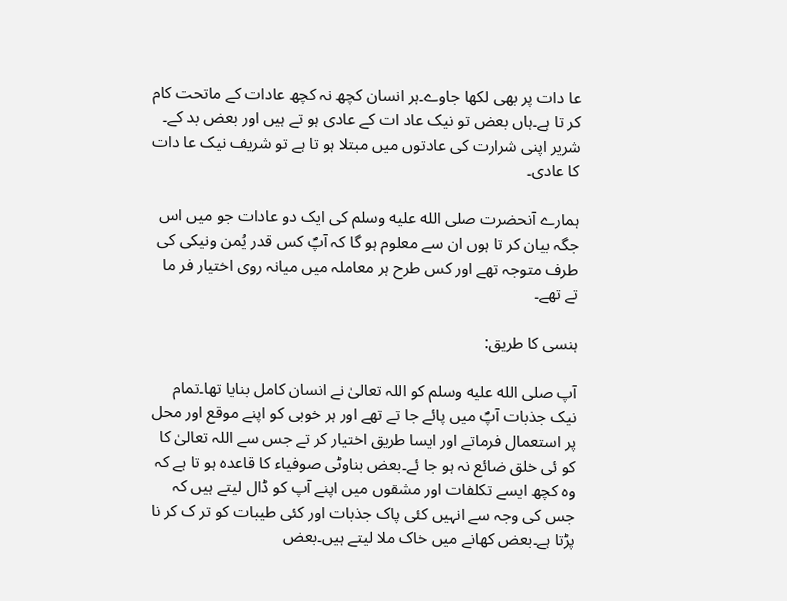عا دات پر بھی لکھا جاوے۔ہر انسان کچھ نہ کچھ عادات کے ماتحت کام کر تا ہے۔ہاں بعض تو نیک عاد ات کے عادی ہو تے ہیں اور بعض بد کے۔ شریر اپنی شرارت کی عادتوں میں مبتلا ہو تا ہے تو شریف نیک عا دات کا عادی۔

ہمارے آنحضرت صلى الله عليه وسلم کی ایک دو عادات جو میں اس جگہ بیان کر تا ہوں ان سے معلوم ہو گا کہ آپؐ کس قدر یُمن ونیکی کی طرف متوجہ تھے اور کس طرح ہر معاملہ میں میانہ روی اختیار فر ما تے تھے۔

ہنسی کا طریق:

آپ صلى الله عليه وسلم کو اللہ تعالیٰ نے انسان کامل بنایا تھا۔تمام نیک جذبات آپؐ میں پائے جا تے تھے اور ہر خوبی کو اپنے موقع اور محل پر استعمال فرماتے اور ایسا طریق اختیار کر تے جس سے اللہ تعالیٰ کا کو ئی خلق ضائع نہ ہو جا ئے۔بعض بناوٹی صوفیاء کا قاعدہ ہو تا ہے کہ وہ کچھ ایسے تکلفات اور مشقوں میں اپنے آپ کو ڈال لیتے ہیں کہ جس کی وجہ سے انہیں کئی پاک جذبات اور کئی طیبات کو تر ک کر نا پڑتا ہے۔بعض کھانے میں خاک ملا لیتے ہیں۔بعض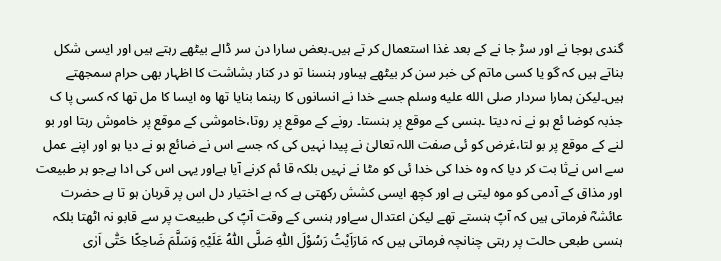گندی ہوجا نے اور سڑ جا نے کے بعد غذا استعمال کر تے ہیں۔بعض سارا دن سر ڈالے بیٹھے رہتے ہیں اور ایسی شکل بناتے ہیں کہ گو یا کسی ماتم کی خبر سن کر بیٹھے ہیںاور ہنسنا تو در کنار بشاشت کا اظہار بھی حرام سمجھتے ہیں۔لیکن ہمارا سردار صلى الله عليه وسلم جسے خدا نے انسانوں کا رہنما بنایا تھا وہ ایسا کا مل تھا کہ کسی پا ک جذبہ کوضا ئع ہو نے نہ دیتا ۔ہنسی کے موقع پر ہنستا۔ رونے کے موقع پر روتا،خاموشی کے موقع پر خاموش رہتا اور بو لنے کے موقع پر بو لتا،غرض کو ئی صفت اللہ تعالیٰ نے پیدا نہیں کی کہ جسے اس نے ضائع ہو نے دیا ہو اور اپنے عمل سے اس نےثا بت کر دیا کہ وہ خدا کی خدا ئی کو مٹا نے نہیں بلکہ قا ئم کرنے آیا ہےاور یہی اس کی ادا ہےجو ہر طبیعت اور مذاق کے آدمی کو موہ لیتی ہے اور کچھ ایسی کشش رکھتی ہے کہ بے اختیار دل اس پر قربان ہو تا ہے حضرت عائشہؓ فرماتی ہیں کہ آپؐ ہنستے تھے لیکن اعتدال سےاور ہنسی کے وقت آپؐ کی طبیعت پر سے قابو نہ اٹھتا بلکہ ہنسی طبعی حالت پر رہتی چنانچہ فرماتی ہیں کہ مَارَاَیْتُ رَسُوْلَ اللّٰہِ صَلَّی اللّٰہُ عَلَیْہِ وَسَلَّمَ ضَاحِکًا حَتّٰی اَرٰی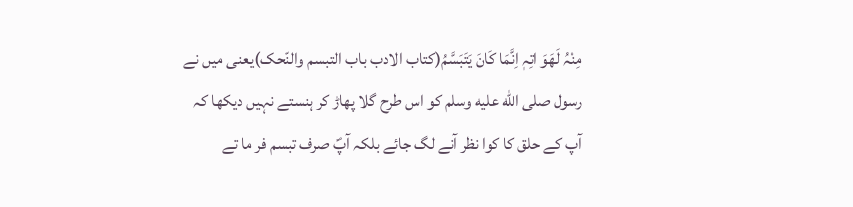مِنْہُ لَھَوَ اتِہٖ اِنَّمَا کَانَ یَتَبَسَّمُ(کتاب الادب باب التبسم والنّحک)یعنی میں نے رسول صلى الله عليه وسلم کو اس طرح گلا پھاڑ کر ہنستے نہیں دیکھا کہ آپ کے حلق کا کوا نظر آنے لگ جائے بلکہ آپؐ صرف تبسم فر ما تے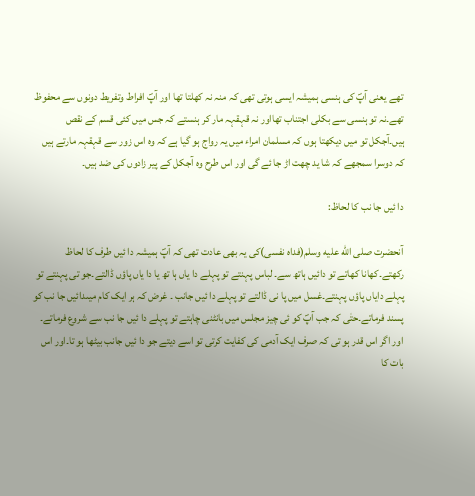تھے یعنی آپؐ کی ہنسی ہمیشہ ایسی ہوتی تھی کہ منہ نہ کھلتا تھا اور آپؐ افراط وتفریط دونوں سے محفوظ تھے۔نہ تو ہنسی سے بکلی اجتناب تھااور نہ قہقہہ مار کر ہنستے کہ جس میں کئی قسم کے نقص ہیں۔آجکل تو میں دیکھتا ہوں کہ مسلمان امراء میں یہ رواج ہو گیا ہے کہ وہ اس زور سے قہقہہ مارتے ہیں کہ دوسرا سمجھے کہ شا ید چھت اڑ جا ئے گی اور اس طرح وہ آجکل کے پیر زادوں کی ضد ہیں۔

دا ئیں جا نب کا لحاظ:

آنحضرت صلى الله عليه وسلم(فداہ نفسی)کی یہ بھی عادت تھی کہ آپؐ ہمیشہ دا ئیں طرف کا لحاظ رکھتے۔کھانا کھاتے تو دائیں ہاتھ سے۔ لباس پہنتے تو پہلے دا یاں ہا تھ یا دا یاں پاؤں ڈالتے۔جو تی پہنتے تو پہلے دایاں پاؤں پہنتے۔غسل میں پا نی ڈالتے تو پہلے دا ئیں جانب ۔ غرض کہ ہر ایک کام میںدائیں جا نب کو پسند فرماتے۔حتٰی کہ جب آپؐ کو ئی چیز مجلس میں بانٹنی چاہتے تو پہلے دا ئیں جا نب سے شروع فرماتے۔ اور اگر اس قدر ہو تی کہ صرف ایک آدمی کی کفایت کرتی تو اسے دیتے جو دا ئیں جانب بیٹھا ہو تا۔اور اس بات کا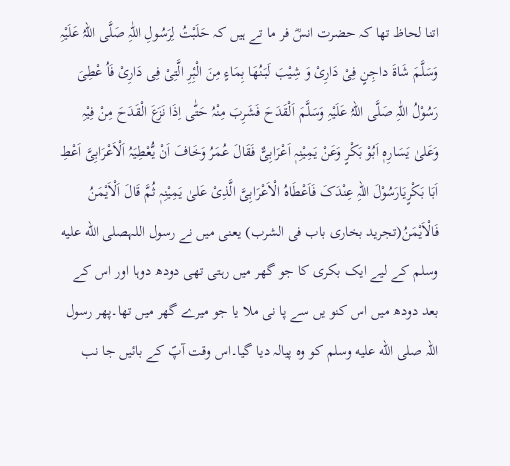اتنا لحاظ تھا کہ حضرت انسؓ فر ما تے ہیں کہ حَلَبْتُ لِرَسُولِ اللّٰہِ صَلَّی اللہُ عَلَیْہِ وَسَلَّمَ شَاۃَ داجِنٍ فِیْ دَارِیْ وَ شِیْبَ لَبَنُھَا بِمَاءٍ مِنَ الْبِٔرِ الَّتِیْ فِی دَارِیْ فَاُ عْطِیَ رَسُوْلُ اللّٰہِ صَلَّی اللہُ عَلَیْہِ وَسَلَّمَ اَلْقَدَحَ فَشَرِبَ مِنْہُ حَتّٰی اِذَا نَزَعَ الْقَدَحَ مِنْ فِیْہِ وَعَلیٰ یَسَارِہٖ اَبُوْ بَکْرٍ وَعَنْ یَمِیْنِہٖ اَعْرَابِیٌّ فَقَالَ عُمَرُ وَخَافَ اَنْ یُّعْطِیَہُ اَلْاَعْرَابِیَّ اَعْطِ اَبَا بَکْرٍیَارَسُوْلَ اللہِ عِنْدَکَ فَاَعْطَاہُ الْاَعْرَابِیَّ الَّذِیْ عَلیٰ یَمِیْنِہٖ ثُمَّ قَالَ اَلْاَیْمَنُ فَالْاَیْمَنُ(تجرید بخاری باب فی الشرب) یعنی میں نے رسول اللہصلى الله عليه وسلم کے لیے ایک بکری کا جو گھر میں رہتی تھی دودھ دوہا اور اس کے بعد دودھ میں اس کنو یں سے پا نی ملا یا جو میرے گھر میں تھا۔پھر رسول اللہ صلى الله عليه وسلم کو وہ پیالہ دیا گیا۔اس وقت آپؐ کے بائیں جا نب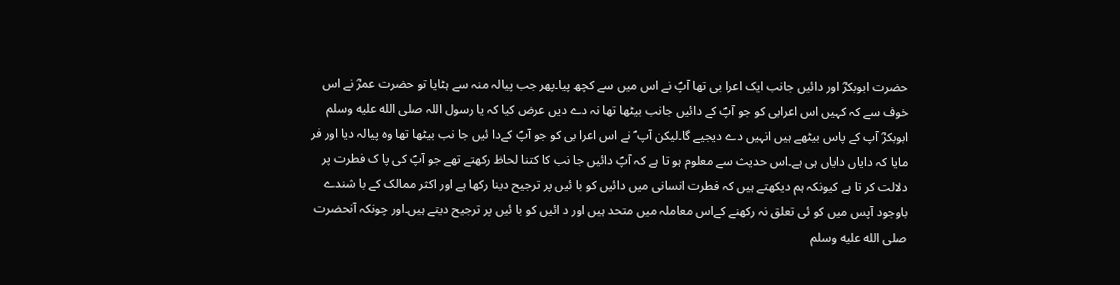حضرت ابوبکرؓ اور دائیں جانب ایک اعرا بی تھا آپؐ نے اس میں سے کچھ پیا۔پھر جب پیالہ منہ سے ہٹایا تو حضرت عمرؓ نے اس خوف سے کہ کہیں اس اعرابی کو جو آپؐ کے دائیں جانب بیٹھا تھا نہ دے دیں عرض کیا کہ یا رسول اللہ صلى الله عليه وسلم ابوبکرؓ آپ کے پاس بیٹھے ہیں انہیں دے دیجیے گا۔لیکن آپ ؐ نے اس اعرا بی کو جو آپؐ کےدا ئیں جا نب بیٹھا تھا وہ پیالہ دیا اور فر مایا کہ دایاں دایاں ہی ہے۔اس حدیث سے معلوم ہو تا ہے کہ آپؐ دائیں جا نب کا کتنا لحاظ رکھتے تھے جو آپؐ کی پا ک فطرت پر دلالت کر تا ہے کیونکہ ہم دیکھتے ہیں کہ فطرت انسانی میں دائیں کو با ئیں پر ترجیح دینا رکھا ہے اور اکثر ممالک کے با شندے باوجود آپس میں کو ئی تعلق نہ رکھنے کےاس معاملہ میں متحد ہیں اور د ائیں کو با ئیں پر ترجیح دیتے ہیں۔اور چونکہ آنحضرت صلى الله عليه وسلم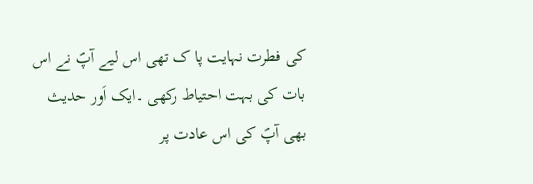کی فطرت نہایت پا ک تھی اس لیے آپؐ نے اس بات کی بہت احتیاط رکھی ۔ایک اَور حدیث بھی آپؐ کی اس عادت پر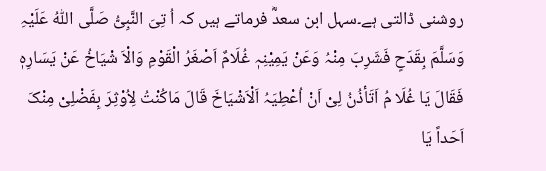روشنی ڈالتی ہے۔سہل ابن سعدؓ فرماتے ہیں کہ اُ تِیَ النَّبِیُّ صَلَّی اللّٰہُ عَلَیْہِ وَسَلَّمَ بِقَدَحٍ فَشَرِبَ مِنْہُ وَعَنْ یَمِیْنِہٖ غُلَامٌ اَصْغَرُ الْقَوْمِ وَالْاَ شْیَاخُ عَنْ یَسَارِہٖ فَقَالَ یَا غُلَا مُ اَتَأذُنُ لِیْ اَنْ اُعْطِیَہُ اَلْاَشْیَاخَ قَالَ مَاکُنْتُ لِاُوْثِرَ بِفَضْلِیْ مِنْکَ اَحَداً یَا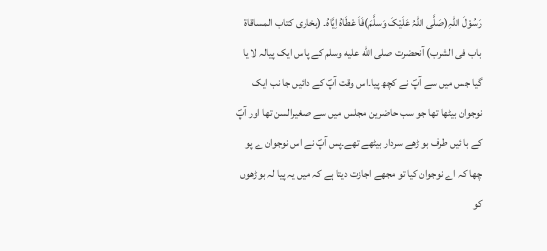رَسُوْلَ اللّٰہِ(صَلَّی اللّٰہُ عَلَیْکَ وَسلَّمَ)فَاَ عْطَاہُ اِیَّاہُ۔ (بخاری کتاب المساقاۃ باب فی الشرب) آنحضرت صلى الله عليه وسلم کے پاس ایک پیالہ لا یا گیا جس میں سے آپؐ نے کچھ پیا۔اس وقت آپؐ کے دائیں جا نب ایک نوجوان بیٹھا تھا جو سب حاضرین مجلس میں سے صغیرالسن تھا اور آپؐ کے با ئیں طرف بو ڑھے سردار بیٹھے تھے۔پس آپؐ نے اس نوجوان ے پو چھا کہ اے نوجوان کیا تو مجھے اجازت دیتا ہے کہ میں یہ پیا لہ بوڑھوں کو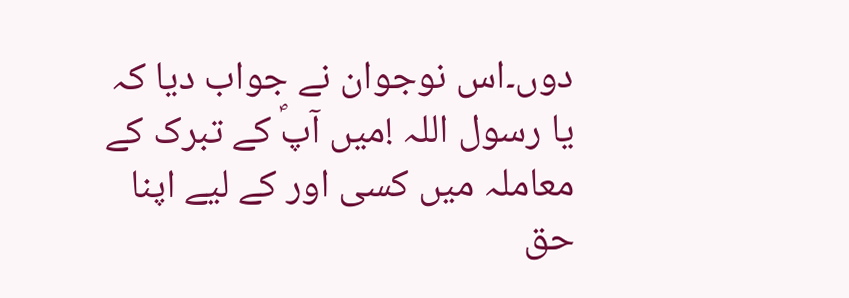دوں۔اس نوجوان نے جواب دیا کہ یا رسول اللہ !میں آپؐ کے تبرک کے معاملہ میں کسی اور کے لیے اپنا حق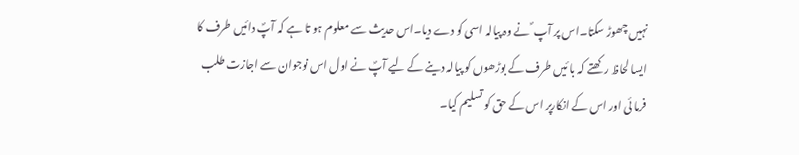نہیں چھوڑ سکتا۔اس پر آپ ؐ نے وہ پیالہ اسی کو دے دیا۔اس حدیث سے معلوم ہو تا ہے کہ آپؐ دائیں طرف کا ایسا لحاظ رکھتے کہ با ئیں طرف کے بوڑھوں کو پیالہ دینے کے لیے آپؐ نے اول اس نوجوان سے اجازت طلب فرما ئی اور اس کے انکارپر اس کے حق کو تسلیم کیا۔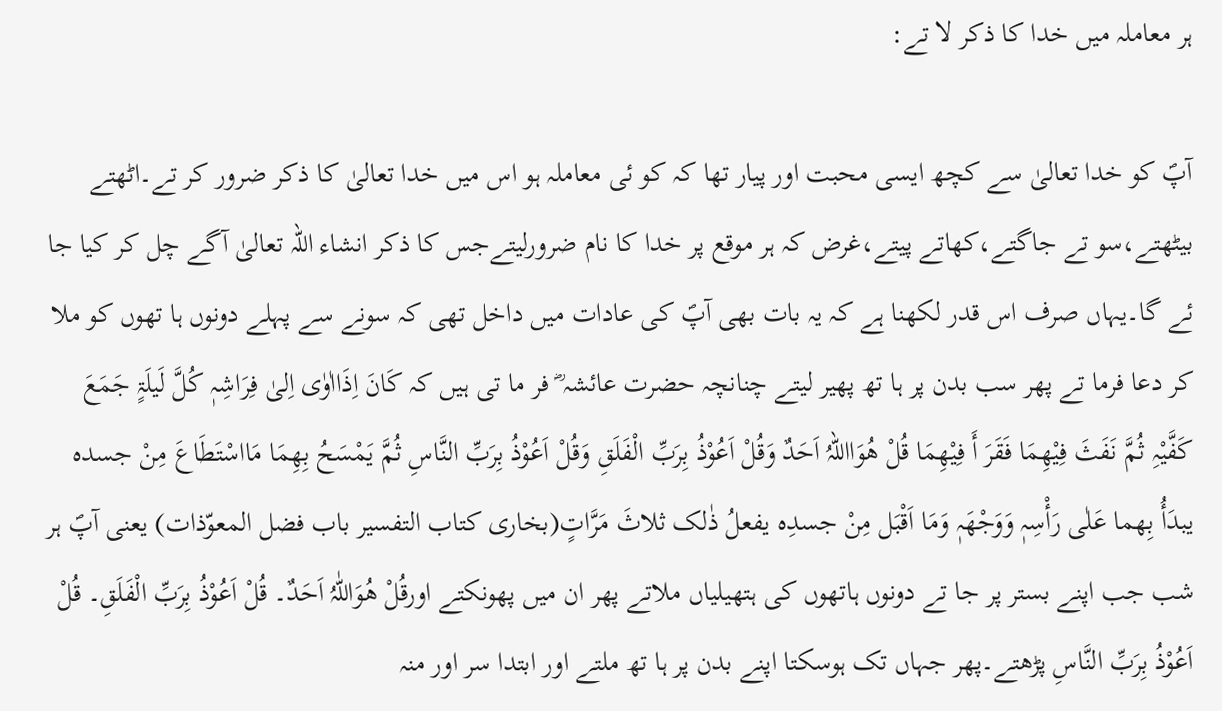ہر معاملہ میں خدا کا ذکر لا تے:

آپؐ کو خدا تعالیٰ سے کچھ ایسی محبت اور پیار تھا کہ کو ئی معاملہ ہو اس میں خدا تعالیٰ کا ذکر ضرور کر تے۔اٹھتے بیٹھتے،سو تے جاگتے،کھاتے پیتے،غرض کہ ہر موقع پر خدا کا نام ضرورلیتےجس کا ذکر انشاء اللہ تعالیٰ آگے چل کر کیا جا ئے گا۔یہاں صرف اس قدر لکھنا ہے کہ یہ بات بھی آپؐ کی عادات میں داخل تھی کہ سونے سے پہلے دونوں ہا تھوں کو ملا کر دعا فرما تے پھر سب بدن پر ہا تھ پھیر لیتے چنانچہ حضرت عائشہ ؓ فر ما تی ہیں کہ کَانَ اِذَااٰوٰی اِلیٰ فِرَاشِہٖ کُلَّ لَیلَۃٍ جَمَعَ کَفَّیْہِ ثُمَّ نَفَثَ فِیْھِمَا فَقَرَ أَ فِیْھِمَا قُلْ ھُوَااللہُ اَحَدٌ وَقُلْ اَعُوْذُ بِرَبِّ الْفَلَقِ وَقُلْ اَعُوْذُ بِرَبِّ النَّاسِ ثُمَّ یَمْسَحُ بِھِمَا مَااسْتَطَاعَ مِنْ جسدہ یبدَأُ بِھما عَلٰی رَأْسِہٖ وَوَجْھَہٖ وَمَا اَقْبَل مِنْ جسدِہ یفعلُ ذٰلک ثلاثَ مَرَّاتٍ(بخاری کتاب التفسیر باب فضل المعوّذات) یعنی آپؐ ہر شب جب اپنے بستر پر جا تے دونوں ہاتھوں کی ہتھیلیاں ملاتے پھر ان میں پھونکتے اورقُلْ ھُوَاللّٰہُ اَحَدٌ۔ قُلْ اَعُوْذُ بِرَبِّ الْفَلَقِ۔ قُلْ اَعُوْذُ بِرَبِّ النَّاسِ پڑھتے۔پھر جہاں تک ہوسکتا اپنے بدن پر ہا تھ ملتے اور ابتدا سر اور منہ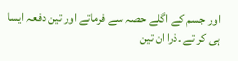اور جسم کے اگلے حصہ سے فرماتے اور تین دفعہ ایسا ہی کر تے ۔ذرا ان تین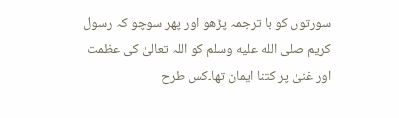سورتوں کو با ترجمہ پڑھو اور پھر سوچو کہ رسول کریم صلى الله عليه وسلم کو اللہ تعالیٰ کی عظمت اور غنیٰ پر کتنا ایمان تھا۔کس طرح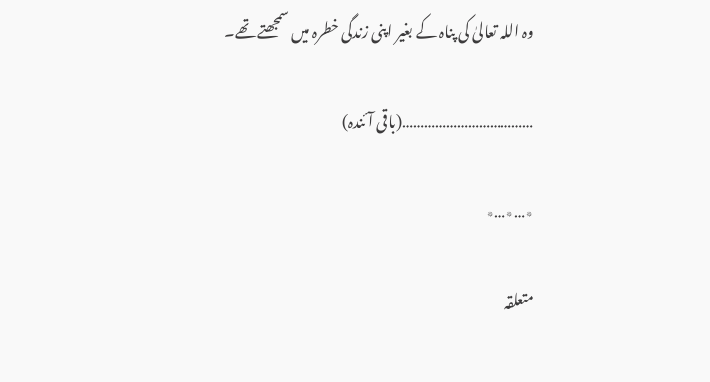وہ اللہ تعالیٰ کی پناہ کے بغیر اپنی زندگی خطرہ میں سمجھتے تھے۔

………………………………(باقی آئندہ)

٭…٭…٭

متعلقہ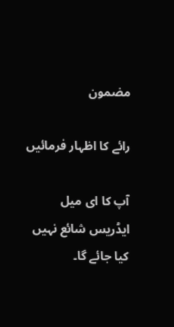مضمون

رائے کا اظہار فرمائیں

آپ کا ای میل ایڈریس شائع نہیں کیا جائے گا۔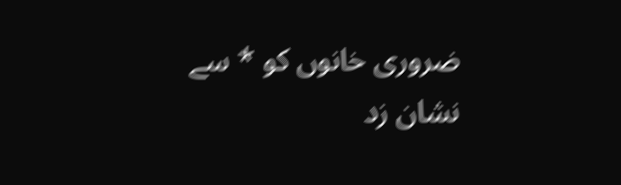ضروری خانوں کو * سے نشان زد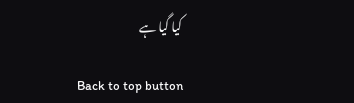کیا گیا ہے

Back to top button